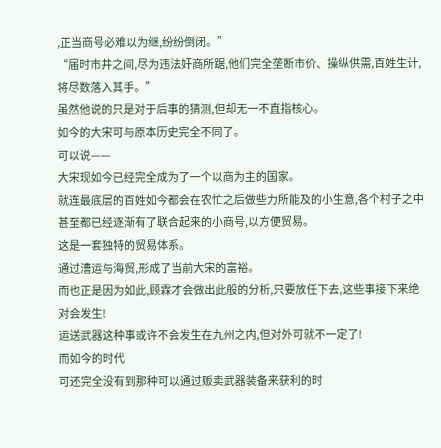,正当商号必难以为继,纷纷倒闭。”
“届时市井之间,尽为违法奸商所踞,他们完全垄断市价、操纵供需,百姓生计,将尽数落入其手。”
虽然他说的只是对于后事的猜测,但却无一不直指核心。
如今的大宋可与原本历史完全不同了。
可以说——
大宋现如今已经完全成为了一个以商为主的国家。
就连最底层的百姓如今都会在农忙之后做些力所能及的小生意,各个村子之中甚至都已经逐渐有了联合起来的小商号,以方便贸易。
这是一套独特的贸易体系。
通过漕运与海贸,形成了当前大宋的富裕。
而也正是因为如此,顾霖才会做出此般的分析,只要放任下去,这些事接下来绝对会发生!
运送武器这种事或许不会发生在九州之内,但对外可就不一定了!
而如今的时代
可还完全没有到那种可以通过贩卖武器装备来获利的时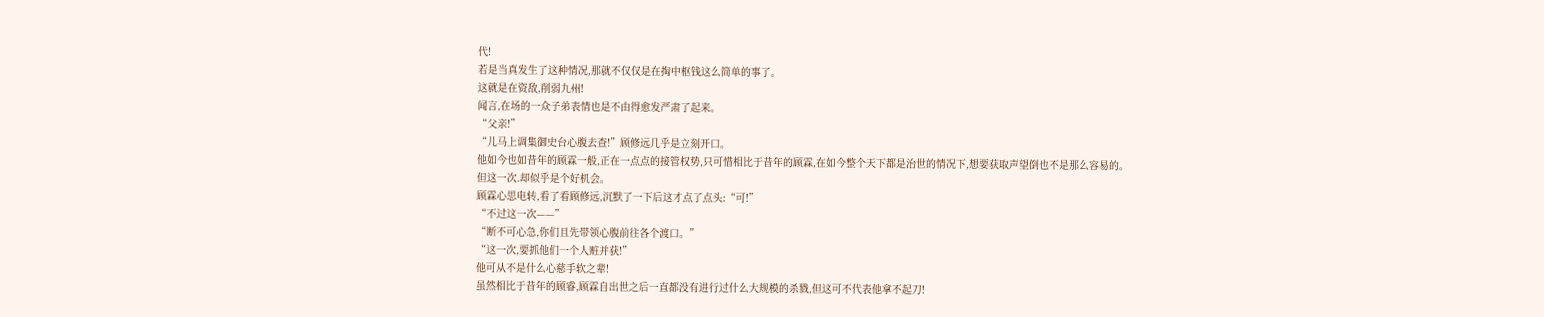代!
若是当真发生了这种情况,那就不仅仅是在掏中枢钱这么简单的事了。
这就是在资敌,削弱九州!
闻言,在场的一众子弟表情也是不由得愈发严肃了起来。
“父亲!”
“儿马上调集御史台心腹去查!”顾修远几乎是立刻开口。
他如今也如昔年的顾霖一般,正在一点点的接管权势,只可惜相比于昔年的顾霖,在如今整个天下都是治世的情况下,想要获取声望倒也不是那么容易的。
但这一次.却似乎是个好机会。
顾霖心思电转,看了看顾修远,沉默了一下后这才点了点头:“可!”
“不过这一次——”
“断不可心急,你们且先带领心腹前往各个渡口。”
“这一次,要抓他们一个人赃并获!”
他可从不是什么心慈手软之辈!
虽然相比于昔年的顾睿,顾霖自出世之后一直都没有进行过什么大规模的杀戮,但这可不代表他拿不起刀!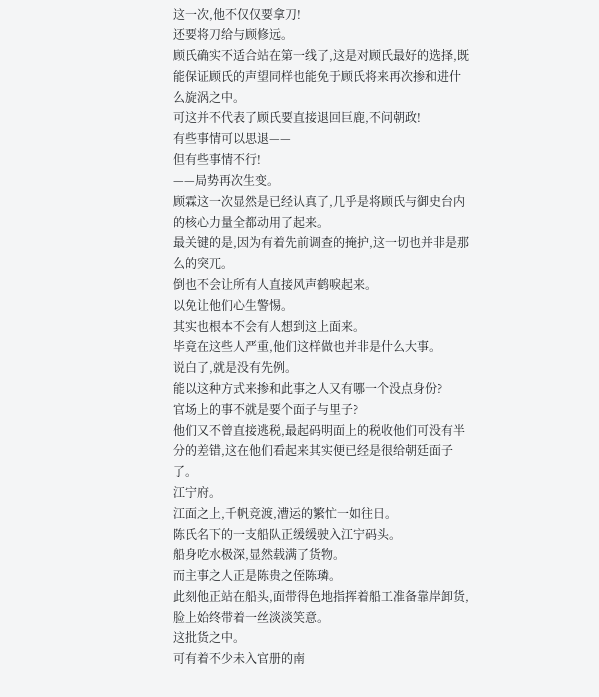这一次,他不仅仅要拿刀!
还要将刀给与顾修远。
顾氏确实不适合站在第一线了,这是对顾氏最好的选择,既能保证顾氏的声望同样也能免于顾氏将来再次掺和进什么旋涡之中。
可这并不代表了顾氏要直接退回巨鹿,不问朝政!
有些事情可以思退——
但有些事情不行!
——局势再次生变。
顾霖这一次显然是已经认真了,几乎是将顾氏与御史台内的核心力量全都动用了起来。
最关键的是,因为有着先前调查的掩护,这一切也并非是那么的突兀。
倒也不会让所有人直接风声鹤唳起来。
以免让他们心生警惕。
其实也根本不会有人想到这上面来。
毕竟在这些人严重,他们这样做也并非是什么大事。
说白了,就是没有先例。
能以这种方式来掺和此事之人又有哪一个没点身份?
官场上的事不就是要个面子与里子?
他们又不曾直接逃税,最起码明面上的税收他们可没有半分的差错,这在他们看起来其实便已经是很给朝廷面子了。
江宁府。
江面之上,千帆竞渡,漕运的繁忙一如往日。
陈氏名下的一支船队正缓缓驶入江宁码头。
船身吃水极深,显然载满了货物。
而主事之人正是陈贵之侄陈璘。
此刻他正站在船头,面带得色地指挥着船工准备靠岸卸货,脸上始终带着一丝淡淡笑意。
这批货之中。
可有着不少未入官册的南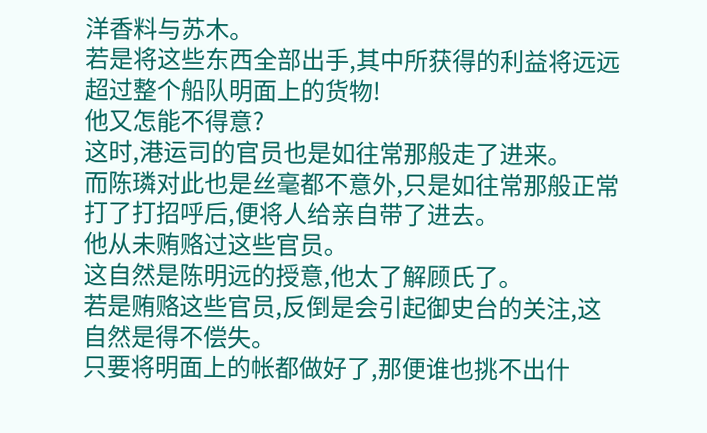洋香料与苏木。
若是将这些东西全部出手,其中所获得的利益将远远超过整个船队明面上的货物!
他又怎能不得意?
这时,港运司的官员也是如往常那般走了进来。
而陈璘对此也是丝毫都不意外,只是如往常那般正常打了打招呼后,便将人给亲自带了进去。
他从未贿赂过这些官员。
这自然是陈明远的授意,他太了解顾氏了。
若是贿赂这些官员,反倒是会引起御史台的关注,这自然是得不偿失。
只要将明面上的帐都做好了,那便谁也挑不出什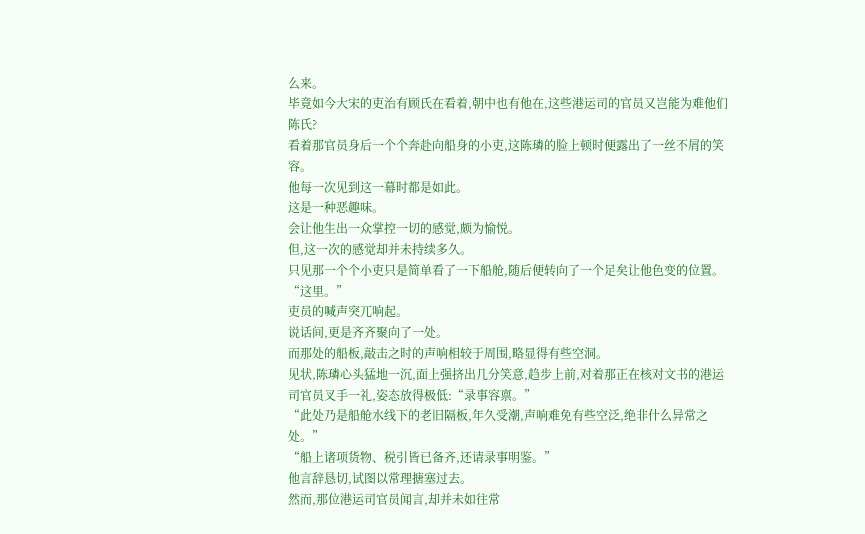么来。
毕竟如今大宋的吏治有顾氏在看着,朝中也有他在,这些港运司的官员又岂能为难他们陈氏?
看着那官员身后一个个奔赴向船身的小吏,这陈璘的脸上顿时便露出了一丝不屑的笑容。
他每一次见到这一幕时都是如此。
这是一种恶趣味。
会让他生出一众掌控一切的感觉,颇为愉悦。
但,这一次的感觉却并未持续多久。
只见那一个个小吏只是简单看了一下船舱,随后便转向了一个足矣让他色变的位置。
“这里。”
吏员的喊声突兀响起。
说话间,更是齐齐聚向了一处。
而那处的船板,敲击之时的声响相较于周围,略显得有些空洞。
见状,陈璘心头猛地一沉,面上强挤出几分笑意,趋步上前,对着那正在核对文书的港运司官员叉手一礼,姿态放得极低:“录事容禀。”
“此处乃是船舱水线下的老旧隔板,年久受潮,声响难免有些空泛,绝非什么异常之处。”
“船上诸项货物、税引皆已备齐,还请录事明鉴。”
他言辞恳切,试图以常理搪塞过去。
然而,那位港运司官员闻言,却并未如往常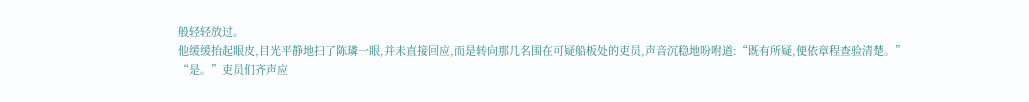般轻轻放过。
他缓缓抬起眼皮,目光平静地扫了陈璘一眼,并未直接回应,而是转向那几名围在可疑船板处的吏员,声音沉稳地吩咐道:“既有所疑,便依章程查验清楚。”
“是。”吏员们齐声应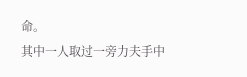命。
其中一人取过一旁力夫手中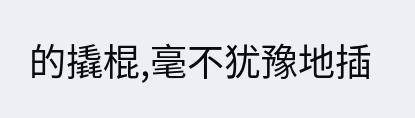的撬棍,毫不犹豫地插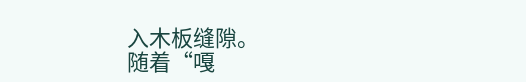入木板缝隙。
随着“嘎